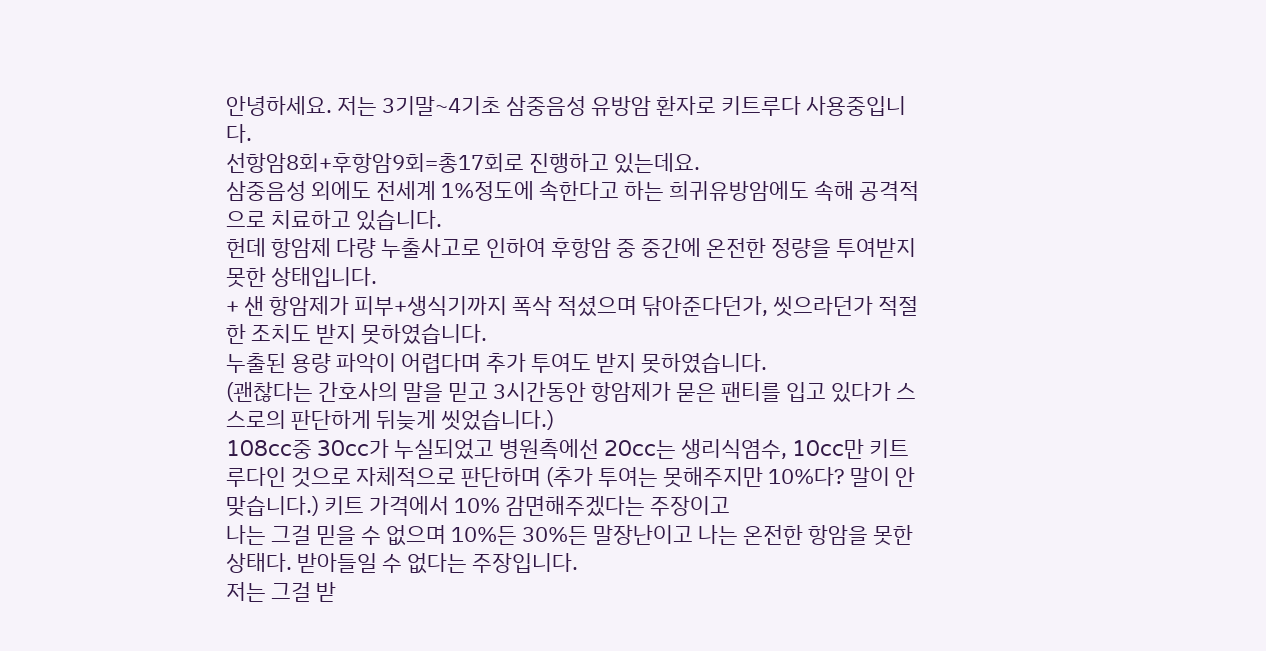안녕하세요. 저는 3기말~4기초 삼중음성 유방암 환자로 키트루다 사용중입니다.
선항암8회+후항암9회=총17회로 진행하고 있는데요.
삼중음성 외에도 전세계 1%정도에 속한다고 하는 희귀유방암에도 속해 공격적으로 치료하고 있습니다.
헌데 항암제 다량 누출사고로 인하여 후항암 중 중간에 온전한 정량을 투여받지 못한 상태입니다.
+ 샌 항암제가 피부+생식기까지 폭삭 적셨으며 닦아준다던가, 씻으라던가 적절한 조치도 받지 못하였습니다.
누출된 용량 파악이 어렵다며 추가 투여도 받지 못하였습니다.
(괜찮다는 간호사의 말을 믿고 3시간동안 항암제가 묻은 팬티를 입고 있다가 스스로의 판단하게 뒤늦게 씻었습니다.)
108cc중 30cc가 누실되었고 병원측에선 20cc는 생리식염수, 10cc만 키트루다인 것으로 자체적으로 판단하며 (추가 투여는 못해주지만 10%다? 말이 안 맞습니다.) 키트 가격에서 10% 감면해주겠다는 주장이고
나는 그걸 믿을 수 없으며 10%든 30%든 말장난이고 나는 온전한 항암을 못한 상태다. 받아들일 수 없다는 주장입니다.
저는 그걸 받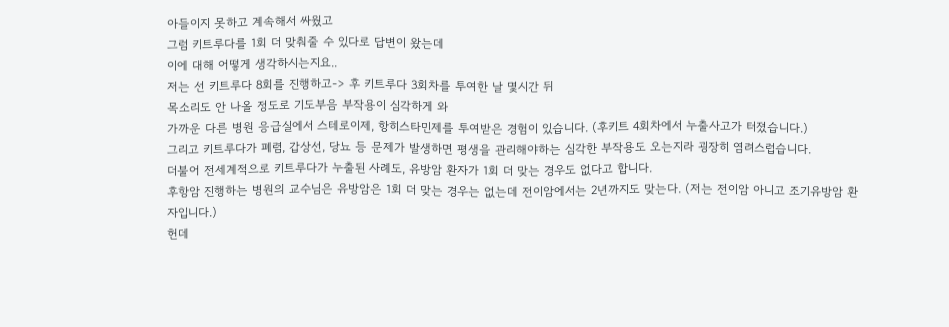아들이지 못하고 계속해서 싸웠고
그럼 키트루다를 1회 더 맞춰줄 수 있다로 답변이 왔는데
이에 대해 어떻게 생각하시는지요..
저는 선 키트루다 8회를 진행하고-> 후 키트루다 3회차를 투여한 날 몇시간 뒤
목소리도 안 나올 정도로 기도부음 부작용이 심각하게 와
가까운 다른 병원 응급실에서 스테로이제, 항히스타민제를 투여받은 경험이 있습니다. (후키트 4회차에서 누출사고가 터졌습니다.)
그리고 키트루다가 폐렴, 갑상선, 당뇨 등 문제가 발생하면 평생을 관리해야하는 심각한 부작용도 오는지라 굉장히 염려스럽습니다.
더불어 전세계적으로 키트루다가 누출된 사례도, 유방암 환자가 1회 더 맞는 경우도 없다고 합니다.
후항암 진행하는 병원의 교수님은 유방암은 1회 더 맞는 경우는 없는데 전이암에서는 2년까지도 맞는다. (저는 전이암 아니고 조기유방암 환자입니다.)
헌데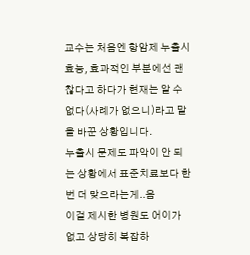교수는 처음엔 항암제 누출시 효능, 효과적인 부분에선 괜찮다고 하다가 현재는 알 수 없다(사례가 없으니)라고 말을 바꾼 상황입니다.
누출시 문제도 파악이 안 되는 상황에서 표준치료보다 한 번 더 맞으라는게..음
이걸 제시한 병원도 어이가 없고 상당히 복잡하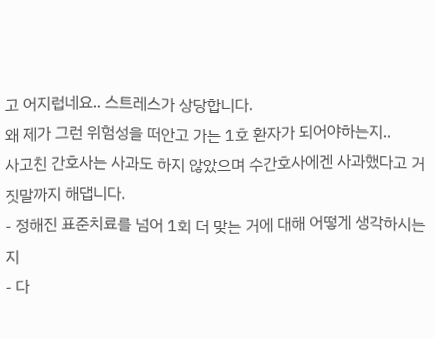고 어지럽네요.. 스트레스가 상당합니다.
왜 제가 그런 위험성을 떠안고 가는 1호 환자가 되어야하는지..
사고친 간호사는 사과도 하지 않았으며 수간호사에겐 사과했다고 거짓말까지 해댑니다.
- 정해진 표준치료를 넘어 1회 더 맞는 거에 대해 어떻게 생각하시는지
- 다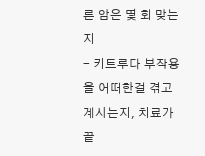른 암은 몇 회 맞는지
- 키트루다 부작용을 어떠한걸 겪고 계시는지, 치료가 끝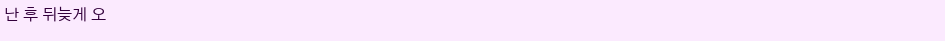난 후 뒤늦게 오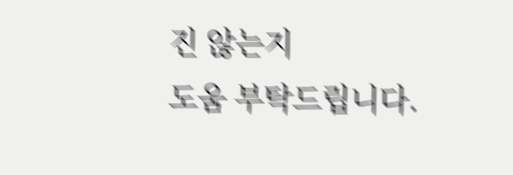진 않는지
도움 부탁드립니다.